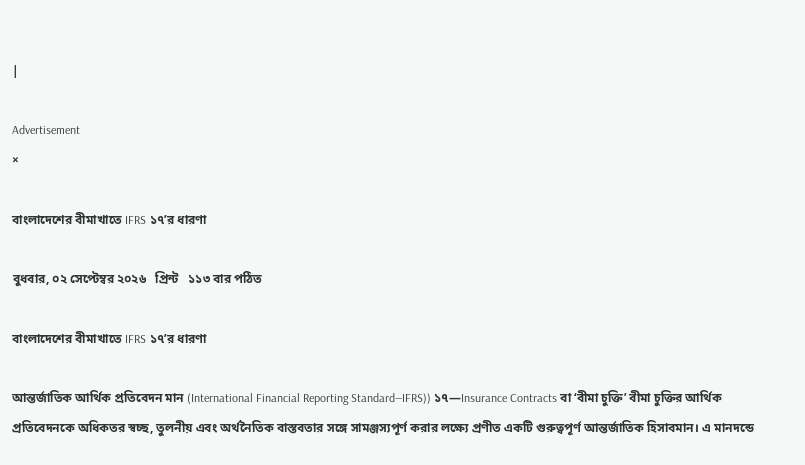|

Advertisement
×

বাংলাদেশের বীমাখাতে IFRS ১৭’র ধারণা

বুধবার, ০২ সেপ্টেম্বর ২০২৬   প্রিন্ট   ১১৩ বার পঠিত

বাংলাদেশের বীমাখাতে IFRS ১৭’র ধারণা

আন্তর্জাতিক আর্থিক প্রতিবেদন মান (International Financial Reporting Standard—IFRS)) ১৭—Insurance Contracts বা ‘বীমা চুক্তি’ বীমা চুক্তির আর্থিক প্রতিবেদনকে অধিকতর স্বচ্ছ, তুলনীয় এবং অর্থনৈতিক বাস্তবতার সঙ্গে সামঞ্জস্যপূর্ণ করার লক্ষ্যে প্রণীত একটি গুরুত্বপূর্ণ আন্তর্জাতিক হিসাবমান। এ মানদন্ডে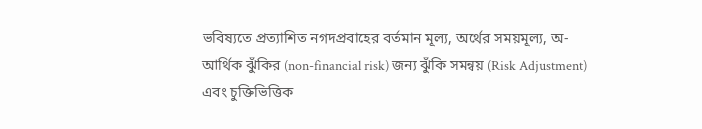ভবিষ্যতে প্রত্যাশিত নগদপ্রবাহের বর্তমান মূল্য, অর্থের সময়মূল্য, অ-আর্থিক ঝুঁকির (non-financial risk) জন্য ঝুঁকি সমন্বয় (Risk Adjustment) এবং চুক্তিভিত্তিক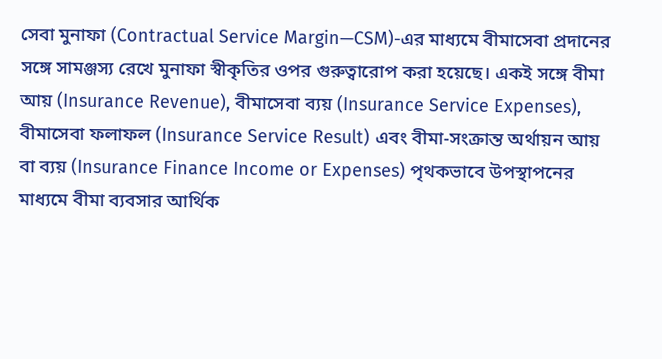সেবা মুনাফা (Contractual Service Margin—CSM)-এর মাধ্যমে বীমাসেবা প্রদানের সঙ্গে সামঞ্জস্য রেখে মুনাফা স্বীকৃতির ওপর গুরুত্বারোপ করা হয়েছে। একই সঙ্গে বীমা আয় (Insurance Revenue), বীমাসেবা ব্যয় (Insurance Service Expenses), বীমাসেবা ফলাফল (Insurance Service Result) এবং বীমা-সংক্রান্ত অর্থায়ন আয় বা ব্যয় (Insurance Finance Income or Expenses) পৃথকভাবে উপস্থাপনের মাধ্যমে বীমা ব্যবসার আর্থিক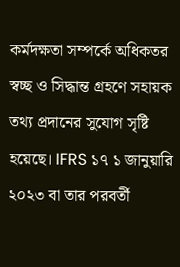কর্মদক্ষতা সম্পর্কে অধিকতর স্বচ্ছ ও সিদ্ধান্ত গ্রহণে সহায়ক তথ্য প্রদানের সুযোগ সৃষ্টি হয়েছে। IFRS ১৭ ১ জানুয়ারি ২০২৩ বা তার পরবর্তী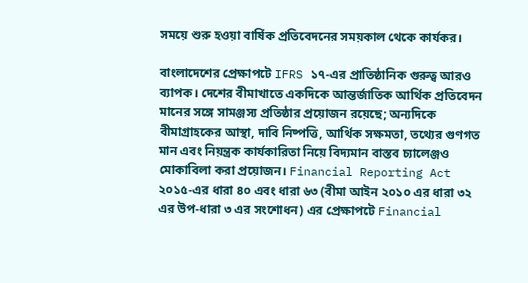সময়ে শুরু হওয়া বার্ষিক প্রতিবেদনের সময়কাল থেকে কার্যকর।

বাংলাদেশের প্রেক্ষাপটে IFRS ১৭-এর প্রাতিষ্ঠানিক গুরুত্ব আরও ব্যাপক। দেশের বীমাখাতে একদিকে আন্তর্জাতিক আর্থিক প্রতিবেদন মানের সঙ্গে সামঞ্জস্য প্রতিষ্ঠার প্রয়োজন রয়েছে; অন্যদিকে বীমাগ্রাহকের আস্থা, দাবি নিষ্পত্তি, আর্থিক সক্ষমতা, তথ্যের গুণগত মান এবং নিয়ন্ত্রক কার্যকারিতা নিয়ে বিদ্যমান বাস্তব চ্যালেঞ্জও মোকাবিলা করা প্রয়োজন। Financial Reporting Act ২০১৫-এর ধারা ৪০ এবং ধারা ৬৩ (বীমা আইন ২০১০ এর ধারা ৩২ এর উপ-ধারা ৩ এর সংশোধন) এর প্রেক্ষাপটে Financial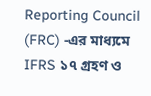Reporting Council (FRC) -এর মাধ্যমে IFRS ১৭ গ্রহণ ও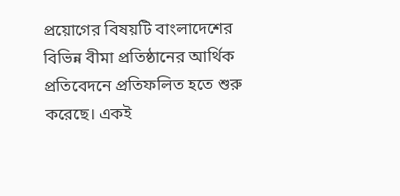প্রয়োগের বিষয়টি বাংলাদেশের বিভিন্ন বীমা প্রতিষ্ঠানের আর্থিক প্রতিবেদনে প্রতিফলিত হতে শুরু করেছে। একই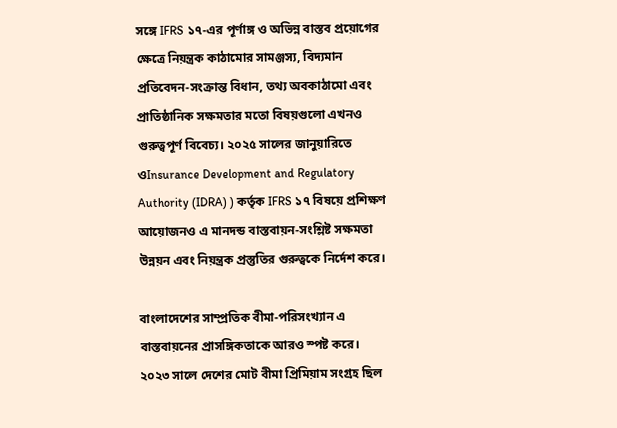সঙ্গে IFRS ১৭-এর পূর্ণাঙ্গ ও অভিন্ন বাস্তব প্রয়োগের ক্ষেত্রে নিয়ন্ত্রক কাঠামোর সামঞ্জস্য, বিদ্যমান প্রতিবেদন-সংক্রান্ত বিধান, তথ্য অবকাঠামো এবং প্রাতিষ্ঠানিক সক্ষমতার মতো বিষয়গুলো এখনও গুরুত্বপূর্ণ বিবেচ্য। ২০২৫ সালের জানুয়ারিতে ওInsurance Development and Regulatory Authority (IDRA) ) কর্তৃক IFRS ১৭ বিষয়ে প্রশিক্ষণ আয়োজনও এ মানদন্ড বাস্তবায়ন-সংশ্লিষ্ট সক্ষমতা উন্নয়ন এবং নিয়ন্ত্রক প্রস্তুতির গুরুত্বকে নির্দেশ করে।

বাংলাদেশের সাম্প্রতিক বীমা-পরিসংখ্যান এ বাস্তবায়নের প্রাসঙ্গিকতাকে আরও স্পষ্ট করে। ২০২৩ সালে দেশের মোট বীমা প্রিমিয়াম সংগ্রহ ছিল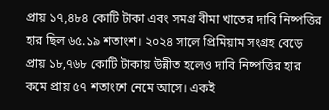প্রায় ১৭,৪৮৪ কোটি টাকা এবং সমগ্র বীমা খাতের দাবি নিষ্পত্তির হার ছিল ৬৫.১৯ শতাংশ। ২০২৪ সালে প্রিমিয়াম সংগ্রহ বেড়ে প্রায় ১৮,৭৬৮ কোটি টাকায় উন্নীত হলেও দাবি নিষ্পত্তির হার কমে প্রায় ৫৭ শতাংশে নেমে আসে। একই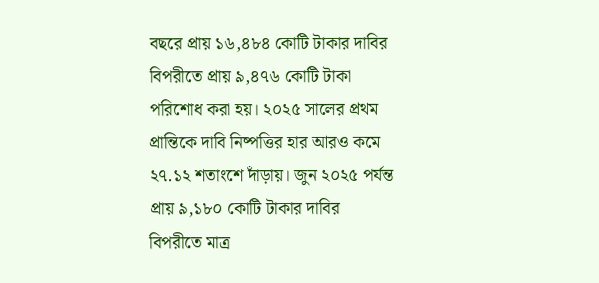বছরে প্রায় ১৬,৪৮৪ কোটি টাকার দাবির বিপরীতে প্রায় ৯,৪৭৬ কোটি টাকা পরিশোধ করা হয়। ২০২৫ সালের প্রথম প্রান্তিকে দাবি নিষ্পত্তির হার আরও কমে ২৭.১২ শতাংশে দাঁড়ায়। জুন ২০২৫ পর্যন্ত প্রায় ৯,১৮০ কোটি টাকার দাবির বিপরীতে মাত্র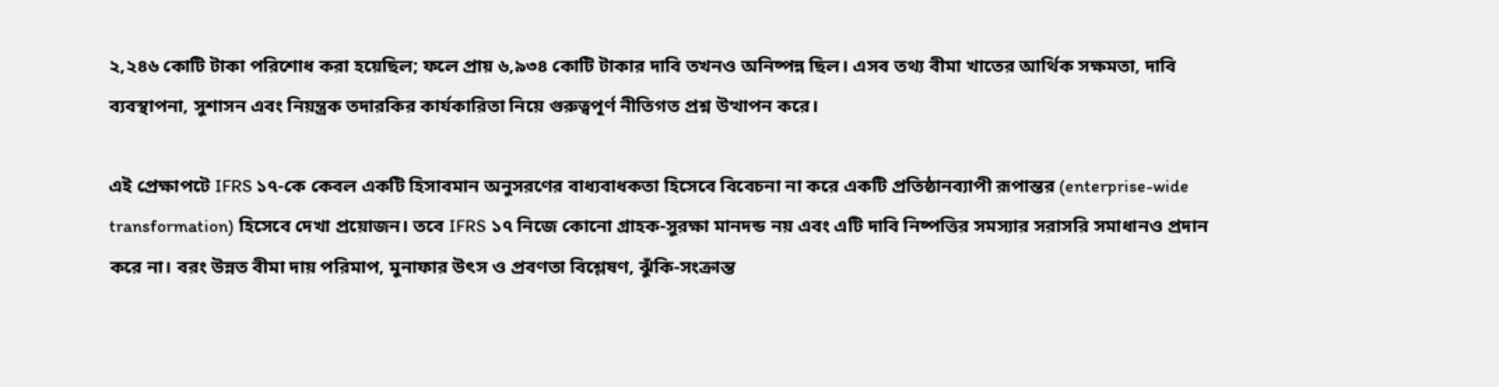২,২৪৬ কোটি টাকা পরিশোধ করা হয়েছিল; ফলে প্রায় ৬,৯৩৪ কোটি টাকার দাবি তখনও অনিষ্পন্ন ছিল। এসব তথ্য বীমা খাতের আর্থিক সক্ষমতা, দাবি ব্যবস্থাপনা, সুশাসন এবং নিয়ন্ত্রক তদারকির কার্যকারিতা নিয়ে গুরুত্বপূর্ণ নীতিগত প্রশ্ন উত্থাপন করে।

এই প্রেক্ষাপটে IFRS ১৭-কে কেবল একটি হিসাবমান অনুসরণের বাধ্যবাধকতা হিসেবে বিবেচনা না করে একটি প্রতিষ্ঠানব্যাপী রূপান্তর (enterprise-wide transformation) হিসেবে দেখা প্রয়োজন। তবে IFRS ১৭ নিজে কোনো গ্রাহক-সুরক্ষা মানদন্ড নয় এবং এটি দাবি নিষ্পত্তির সমস্যার সরাসরি সমাধানও প্রদান করে না। বরং উন্নত বীমা দায় পরিমাপ, মুনাফার উৎস ও প্রবণতা বিশ্লেষণ, ঝুঁকি-সংক্রান্ত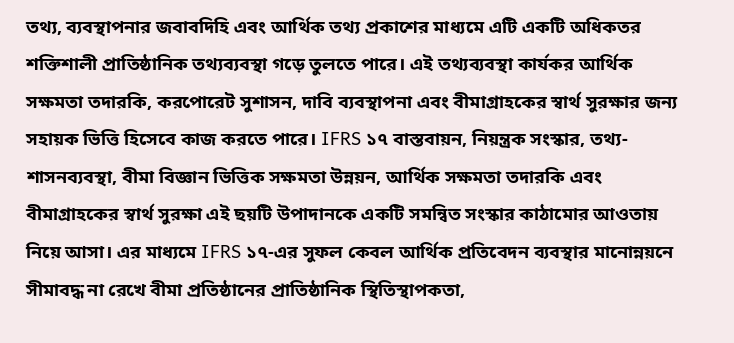তথ্য, ব্যবস্থাপনার জবাবদিহি এবং আর্থিক তথ্য প্রকাশের মাধ্যমে এটি একটি অধিকতর শক্তিশালী প্রাতিষ্ঠানিক তথ্যব্যবস্থা গড়ে তুলতে পারে। এই তথ্যব্যবস্থা কার্যকর আর্থিক সক্ষমতা তদারকি, করপোরেট সুশাসন, দাবি ব্যবস্থাপনা এবং বীমাগ্রাহকের স্বার্থ সুরক্ষার জন্য সহায়ক ভিত্তি হিসেবে কাজ করতে পারে। IFRS ১৭ বাস্তবায়ন, নিয়ন্ত্রক সংস্কার, তথ্য-শাসনব্যবস্থা, বীমা বিজ্ঞান ভিত্তিক সক্ষমতা উন্নয়ন, আর্থিক সক্ষমতা তদারকি এবং বীমাগ্রাহকের স্বার্থ সুরক্ষা এই ছয়টি উপাদানকে একটি সমন্বিত সংস্কার কাঠামোর আওতায় নিয়ে আসা। এর মাধ্যমে IFRS ১৭-এর সুফল কেবল আর্থিক প্রতিবেদন ব্যবস্থার মানোন্নয়নে সীমাবদ্ধ না রেখে বীমা প্রতিষ্ঠানের প্রাতিষ্ঠানিক স্থিতিস্থাপকতা,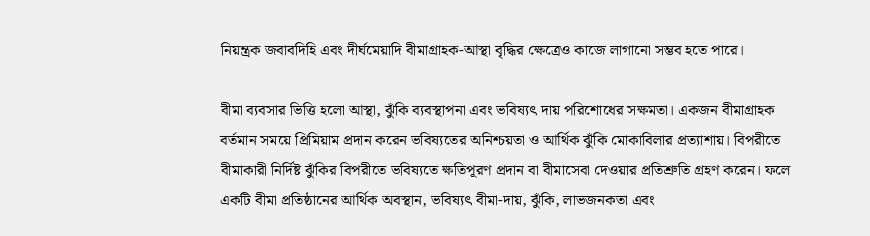নিয়ন্ত্রক জবাবদিহি এবং দীর্ঘমেয়াদি বীমাগ্রাহক-আস্থা বৃদ্ধির ক্ষেত্রেও কাজে লাগানো সম্ভব হতে পারে।

বীমা ব্যবসার ভিত্তি হলো আস্থা, ঝুঁকি ব্যবস্থাপনা এবং ভবিষ্যৎ দায় পরিশোধের সক্ষমতা। একজন বীমাগ্রাহক বর্তমান সময়ে প্রিমিয়াম প্রদান করেন ভবিষ্যতের অনিশ্চয়তা ও আর্থিক ঝুঁকি মোকাবিলার প্রত্যাশায়। বিপরীতে বীমাকারী নির্দিষ্ট ঝুঁকির বিপরীতে ভবিষ্যতে ক্ষতিপূরণ প্রদান বা বীমাসেবা দেওয়ার প্রতিশ্রুতি গ্রহণ করেন। ফলে একটি বীমা প্রতিষ্ঠানের আর্থিক অবস্থান, ভবিষ্যৎ বীমা-দায়, ঝুঁকি, লাভজনকতা এবং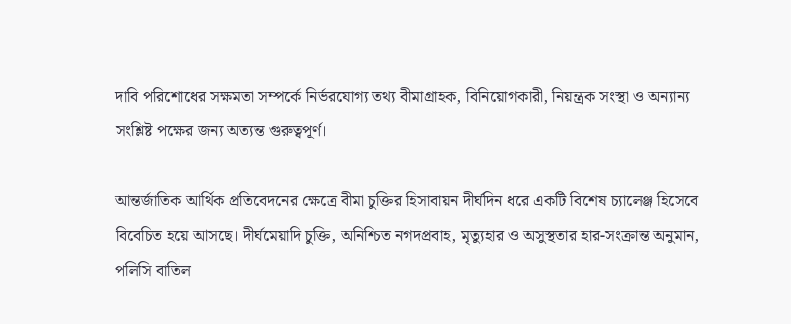দাবি পরিশোধের সক্ষমতা সম্পর্কে নির্ভরযোগ্য তথ্য বীমাগ্রাহক, বিনিয়োগকারী, নিয়ন্ত্রক সংস্থা ও অন্যান্য সংশ্লিষ্ট পক্ষের জন্য অত্যন্ত গুরুত্বপূর্ণ।

আন্তর্জাতিক আর্থিক প্রতিবেদনের ক্ষেত্রে বীমা চুক্তির হিসাবায়ন দীর্ঘদিন ধরে একটি বিশেষ চ্যালেঞ্জ হিসেবে বিবেচিত হয়ে আসছে। দীর্ঘমেয়াদি চুক্তি, অনিশ্চিত নগদপ্রবাহ, মৃত্যুহার ও অসুস্থতার হার-সংক্রান্ত অনুমান, পলিসি বাতিল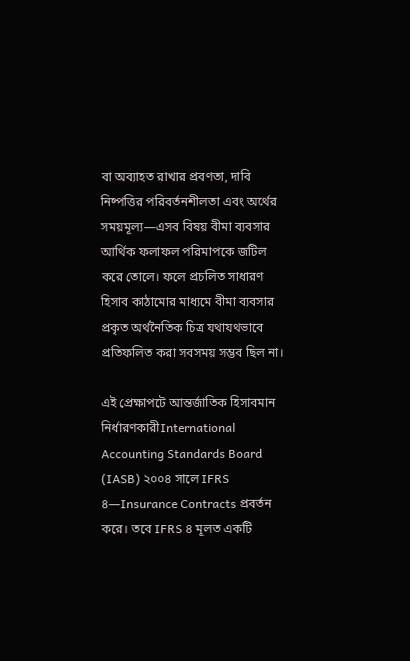বা অব্যাহত রাখার প্রবণতা, দাবি নিষ্পত্তির পরিবর্তনশীলতা এবং অর্থের সময়মূল্য—এসব বিষয় বীমা ব্যবসার আর্থিক ফলাফল পরিমাপকে জটিল করে তোলে। ফলে প্রচলিত সাধারণ হিসাব কাঠামোর মাধ্যমে বীমা ব্যবসার প্রকৃত অর্থনৈতিক চিত্র যথাযথভাবে প্রতিফলিত করা সবসময় সম্ভব ছিল না।

এই প্রেক্ষাপটে আন্তর্জাতিক হিসাবমান নির্ধারণকারীInternational Accounting Standards Board (IASB) ২০০৪ সালে IFRS ৪—Insurance Contracts প্রবর্তন করে। তবে IFRS ৪ মূলত একটি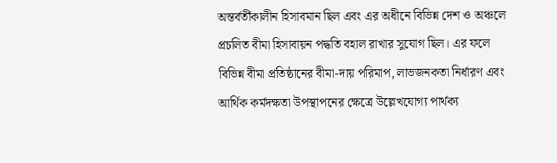অন্তর্বর্তীকালীন হিসাবমান ছিল এবং এর অধীনে বিভিন্ন দেশ ও অঞ্চলে প্রচলিত বীমা হিসাবায়ন পদ্ধতি বহাল রাখার সুযোগ ছিল। এর ফলে বিভিন্ন বীমা প্রতিষ্ঠানের বীমা-দায় পরিমাপ, লাভজনকতা নির্ধারণ এবং আর্থিক কর্মদক্ষতা উপস্থাপনের ক্ষেত্রে উল্লেখযোগ্য পার্থক্য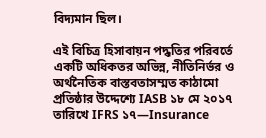বিদ্যমান ছিল।

এই বিচিত্র হিসাবায়ন পদ্ধতির পরিবর্তে একটি অধিকতর অভিন্ন, নীতিনির্ভর ও অর্থনৈতিক বাস্তবতাসম্মত কাঠামো প্রতিষ্ঠার উদ্দেশ্যে IASB ১৮ মে ২০১৭ তারিখে IFRS ১৭—Insurance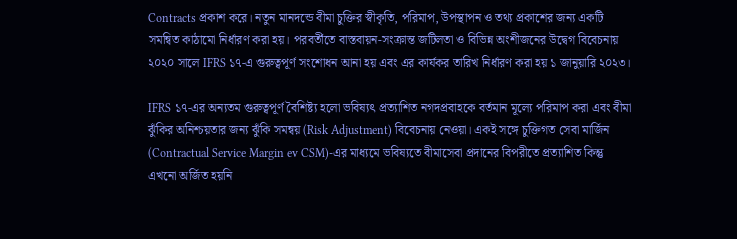Contracts প্রকাশ করে। নতুন মানদন্ডে বীমা চুক্তির স্বীকৃতি, পরিমাপ, উপস্থাপন ও তথ্য প্রকাশের জন্য একটি সমন্বিত কাঠামো নির্ধারণ করা হয়। পরবর্তীতে বাস্তবায়ন-সংক্রান্ত জটিলতা ও বিভিন্ন অংশীজনের উদ্বেগ বিবেচনায় ২০২০ সালে IFRS ১৭-এ গুরুত্বপূর্ণ সংশোধন আনা হয় এবং এর কার্যকর তারিখ নির্ধারণ করা হয় ১ জানুয়ারি ২০২৩।

IFRS ১৭-এর অন্যতম গুরুত্বপূর্ণ বৈশিষ্ট্য হলো ভবিষ্যৎ প্রত্যাশিত নগদপ্রবাহকে বর্তমান মূল্যে পরিমাপ করা এবং বীমা ঝুঁকির অনিশ্চয়তার জন্য ঝুঁকি সমন্বয় (Risk Adjustment) বিবেচনায় নেওয়া। একই সঙ্গে চুক্তিগত সেবা মার্জিন (Contractual Service Margin ev CSM)-এর মাধ্যমে ভবিষ্যতে বীমাসেবা প্রদানের বিপরীতে প্রত্যাশিত কিন্তু এখনো অর্জিত হয়নি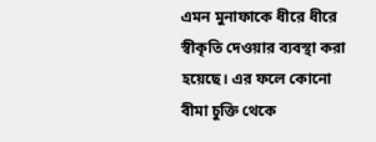এমন মুনাফাকে ধীরে ধীরে স্বীকৃতি দেওয়ার ব্যবস্থা করা হয়েছে। এর ফলে কোনো বীমা চুক্তি থেকে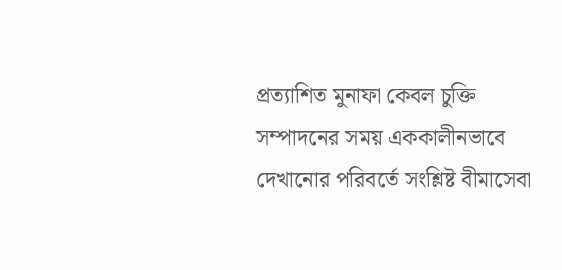প্রত্যাশিত মুনাফা কেবল চুক্তি সম্পাদনের সময় এককালীনভাবে দেখানোর পরিবর্তে সংশ্লিষ্ট বীমাসেবা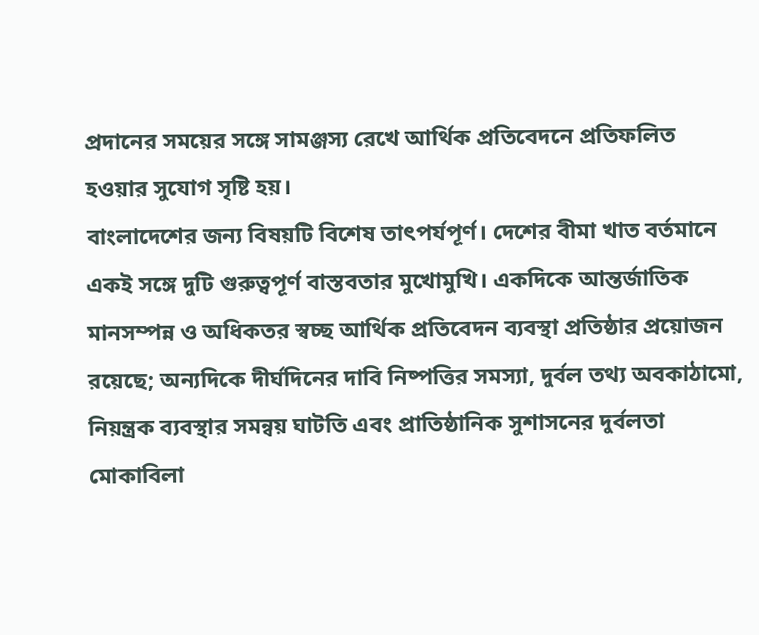প্রদানের সময়ের সঙ্গে সামঞ্জস্য রেখে আর্থিক প্রতিবেদনে প্রতিফলিত হওয়ার সুযোগ সৃষ্টি হয়।
বাংলাদেশের জন্য বিষয়টি বিশেষ তাৎপর্যপূর্ণ। দেশের বীমা খাত বর্তমানে একই সঙ্গে দুটি গুরুত্বপূর্ণ বাস্তবতার মুখোমুখি। একদিকে আন্তর্জাতিক মানসম্পন্ন ও অধিকতর স্বচ্ছ আর্থিক প্রতিবেদন ব্যবস্থা প্রতিষ্ঠার প্রয়োজন রয়েছে; অন্যদিকে দীর্ঘদিনের দাবি নিষ্পত্তির সমস্যা, দুর্বল তথ্য অবকাঠামো, নিয়ন্ত্রক ব্যবস্থার সমন্বয় ঘাটতি এবং প্রাতিষ্ঠানিক সুশাসনের দুর্বলতা মোকাবিলা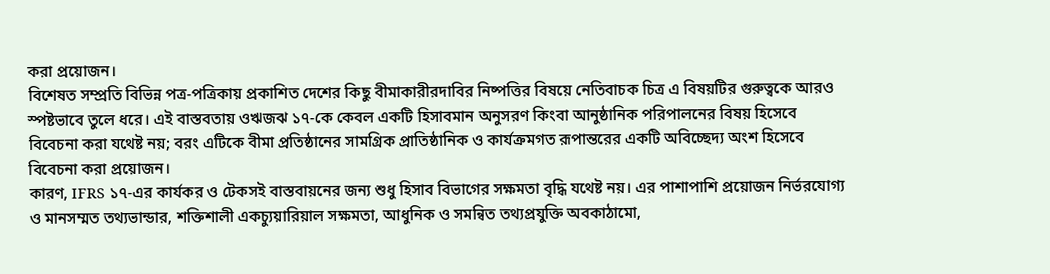করা প্রয়োজন।
বিশেষত সম্প্রতি বিভিন্ন পত্র-পত্রিকায় প্রকাশিত দেশের কিছু বীমাকারীরদাবির নিষ্পত্তির বিষয়ে নেতিবাচক চিত্র এ বিষয়টির গুরুত্বকে আরও স্পষ্টভাবে তুলে ধরে। এই বাস্তবতায় ওঋজঝ ১৭-কে কেবল একটি হিসাবমান অনুসরণ কিংবা আনুষ্ঠানিক পরিপালনের বিষয় হিসেবে বিবেচনা করা যথেষ্ট নয়; বরং এটিকে বীমা প্রতিষ্ঠানের সামগ্রিক প্রাতিষ্ঠানিক ও কার্যক্রমগত রূপান্তরের একটি অবিচ্ছেদ্য অংশ হিসেবে বিবেচনা করা প্রয়োজন।
কারণ, IFRS ১৭-এর কার্যকর ও টেকসই বাস্তবায়নের জন্য শুধু হিসাব বিভাগের সক্ষমতা বৃদ্ধি যথেষ্ট নয়। এর পাশাপাশি প্রয়োজন নির্ভরযোগ্য ও মানসম্মত তথ্যভান্ডার, শক্তিশালী একচ্যুয়ারিয়াল সক্ষমতা, আধুনিক ও সমন্বিত তথ্যপ্রযুক্তি অবকাঠামো,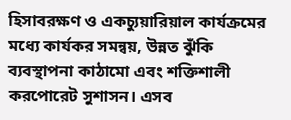হিসাবরক্ষণ ও একচ্যুয়ারিয়াল কার্যক্রমের মধ্যে কার্যকর সমন্বয়, উন্নত ঝুঁকি ব্যবস্থাপনা কাঠামো এবং শক্তিশালী করপোরেট সুশাসন। এসব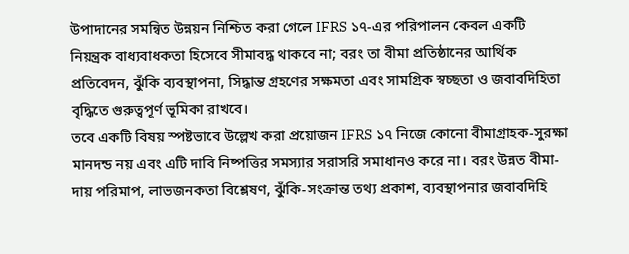উপাদানের সমন্বিত উন্নয়ন নিশ্চিত করা গেলে IFRS ১৭-এর পরিপালন কেবল একটি নিয়ন্ত্রক বাধ্যবাধকতা হিসেবে সীমাবদ্ধ থাকবে না; বরং তা বীমা প্রতিষ্ঠানের আর্থিক প্রতিবেদন, ঝুঁকি ব্যবস্থাপনা, সিদ্ধান্ত গ্রহণের সক্ষমতা এবং সামগ্রিক স্বচ্ছতা ও জবাবদিহিতা বৃদ্ধিতে গুরুত্বপূর্ণ ভূমিকা রাখবে।
তবে একটি বিষয় স্পষ্টভাবে উল্লেখ করা প্রয়োজন IFRS ১৭ নিজে কোনো বীমাগ্রাহক-সুরক্ষা মানদন্ড নয় এবং এটি দাবি নিষ্পত্তির সমস্যার সরাসরি সমাধানও করে না। বরং উন্নত বীমা-দায় পরিমাপ, লাভজনকতা বিশ্লেষণ, ঝুঁকি-সংক্রান্ত তথ্য প্রকাশ, ব্যবস্থাপনার জবাবদিহি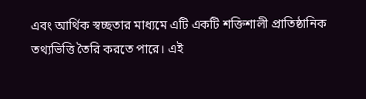এবং আর্থিক স্বচ্ছতার মাধ্যমে এটি একটি শক্তিশালী প্রাতিষ্ঠানিক তথ্যভিত্তি তৈরি করতে পারে। এই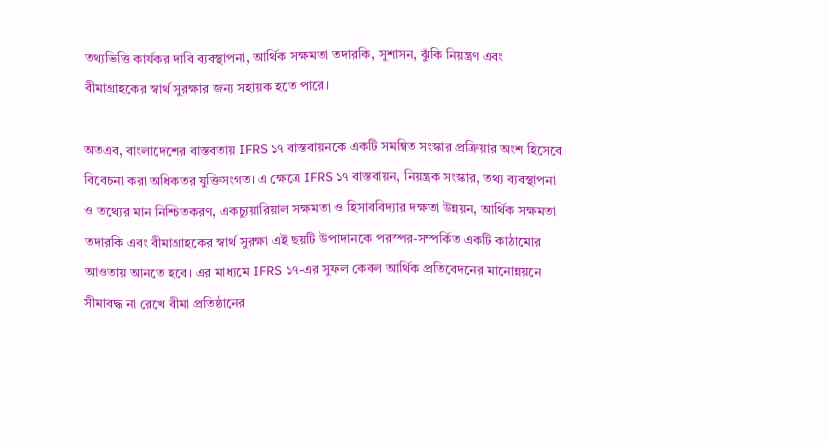তথ্যভিত্তি কার্যকর দাবি ব্যবস্থাপনা, আর্থিক সক্ষমতা তদারকি, সুশাসন, ঝুঁকি নিয়ন্ত্রণ এবং বীমাগ্রাহকের স্বার্থ সুরক্ষার জন্য সহায়ক হতে পারে।

অতএব, বাংলাদেশের বাস্তবতায় IFRS ১৭ বাস্তবায়নকে একটি সমন্বিত সংস্কার প্রক্রিয়ার অংশ হিসেবে বিবেচনা করা অধিকতর যুক্তিসংগত। এ ক্ষেত্রে IFRS ১৭ বাস্তবায়ন, নিয়ন্ত্রক সংস্কার, তথ্য ব্যবস্থাপনা ও তথ্যের মান নিশ্চিতকরণ, একচ্যুয়ারিয়াল সক্ষমতা ও হিসাববিদ্যার দক্ষতা উন্নয়ন, আর্থিক সক্ষমতা তদারকি এবং বীমাগ্রাহকের স্বার্থ সুরক্ষা এই ছয়টি উপাদানকে পরস্পর-সম্পর্কিত একটি কাঠামোর আওতায় আনতে হবে। এর মাধ্যমে IFRS ১৭-এর সুফল কেবল আর্থিক প্রতিবেদনের মানোন্নয়নে সীমাবদ্ধ না রেখে বীমা প্রতিষ্ঠানের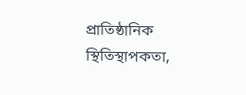প্রাতিষ্ঠানিক স্থিতিস্থাপকতা,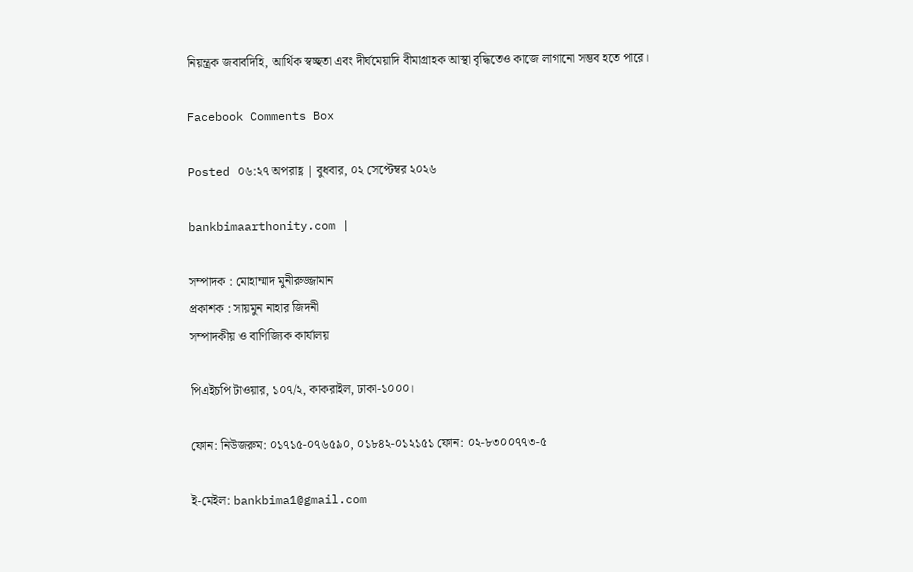নিয়ন্ত্রক জবাবদিহি, আর্থিক স্বচ্ছতা এবং দীর্ঘমেয়াদি বীমাগ্রাহক আস্থা বৃদ্ধিতেও কাজে লাগানো সম্ভব হতে পারে।

Facebook Comments Box

Posted ০৬:২৭ অপরাহ্ণ | বুধবার, ০২ সেপ্টেম্বর ২০২৬

bankbimaarthonity.com |

সম্পাদক : মোহাম্মাদ মুনীরুজ্জামান
প্রকাশক : সায়মুন নাহার জিদনী
সম্পাদকীয় ও বাণিজ্যিক কার্যালয়

পিএইচপি টাওয়ার, ১০৭/২, কাকরাইল, ঢাকা-১০০০।

ফোন: নিউজরুম: ০১৭১৫-০৭৬৫৯০, ০১৮৪২-০১২১৫১ ফোন: ০২-৮৩০০৭৭৩-৫

ই-মেইল: bankbima1@gmail.com